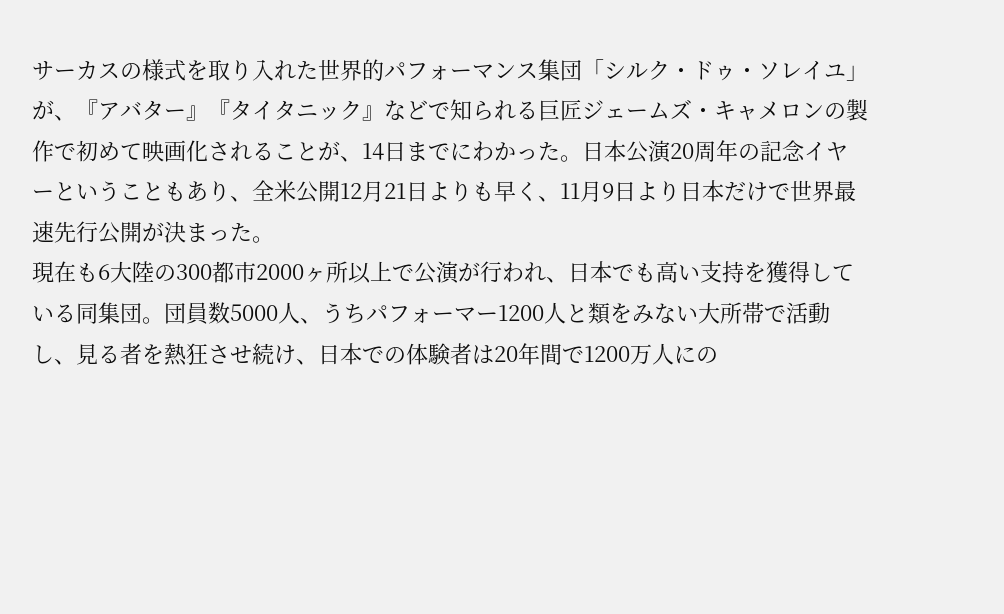サーカスの様式を取り入れた世界的パフォーマンス集団「シルク・ドゥ・ソレイユ」が、『アバター』『タイタニック』などで知られる巨匠ジェームズ・キャメロンの製作で初めて映画化されることが、14日までにわかった。日本公演20周年の記念イヤーということもあり、全米公開12月21日よりも早く、11月9日より日本だけで世界最速先行公開が決まった。
現在も6大陸の300都市2000ヶ所以上で公演が行われ、日本でも高い支持を獲得している同集団。団員数5000人、うちパフォーマー1200人と類をみない大所帯で活動し、見る者を熱狂させ続け、日本での体験者は20年間で1200万人にの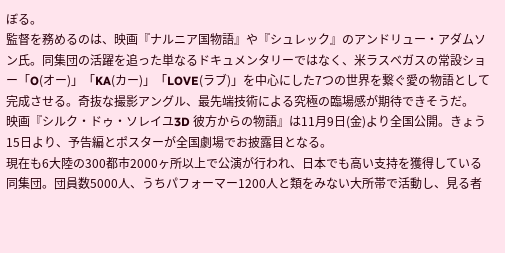ぼる。
監督を務めるのは、映画『ナルニア国物語』や『シュレック』のアンドリュー・アダムソン氏。同集団の活躍を追った単なるドキュメンタリーではなく、米ラスベガスの常設ショー「O(オー)」「KA(カー)」「LOVE(ラブ)」を中心にした7つの世界を繋ぐ愛の物語として完成させる。奇抜な撮影アングル、最先端技術による究極の臨場感が期待できそうだ。
映画『シルク・ドゥ・ソレイユ3D 彼方からの物語』は11月9日(金)より全国公開。きょう15日より、予告編とポスターが全国劇場でお披露目となる。
現在も6大陸の300都市2000ヶ所以上で公演が行われ、日本でも高い支持を獲得している同集団。団員数5000人、うちパフォーマー1200人と類をみない大所帯で活動し、見る者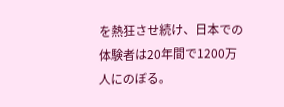を熱狂させ続け、日本での体験者は20年間で1200万人にのぼる。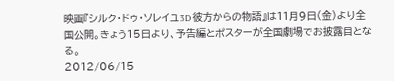映画『シルク・ドゥ・ソレイユ3D 彼方からの物語』は11月9日(金)より全国公開。きょう15日より、予告編とポスターが全国劇場でお披露目となる。
2012/06/15